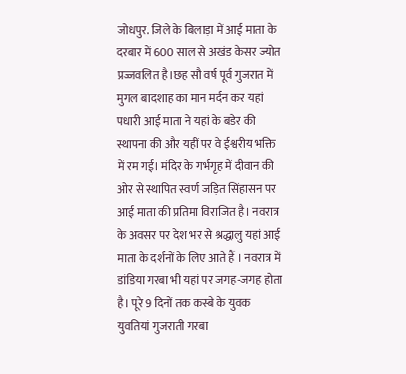जोधपुर. जिले के बिलाड़ा में आई माता के दरबार में 600 साल से अखंड केसर ज्योत प्रज्जवलित है।छह सौ वर्ष पूर्व गुजरात में मुगल बादशाह का मान मर्दन कर यहां पधारी आई माता ने यहां के बडेर की स्थापना की और यहीं पर वे ईश्वरीय भक्ति में रम गई। मंदिर के गर्भगृह में दीवान की ओर से स्थापित स्वर्ण जड़ित सिंहासन पर आई माता की प्रतिमा विराजित है। नवरात्र के अवसर पर देश भर से श्रद्धालु यहां आई माता के दर्शनों के लिए आते हैं । नवरात्र में डांडिया गरबा भी यहां पर जगह-जगह होता है। पूरे 9 दिनों तक कस्बे के युवक युवतियां गुजराती गरबा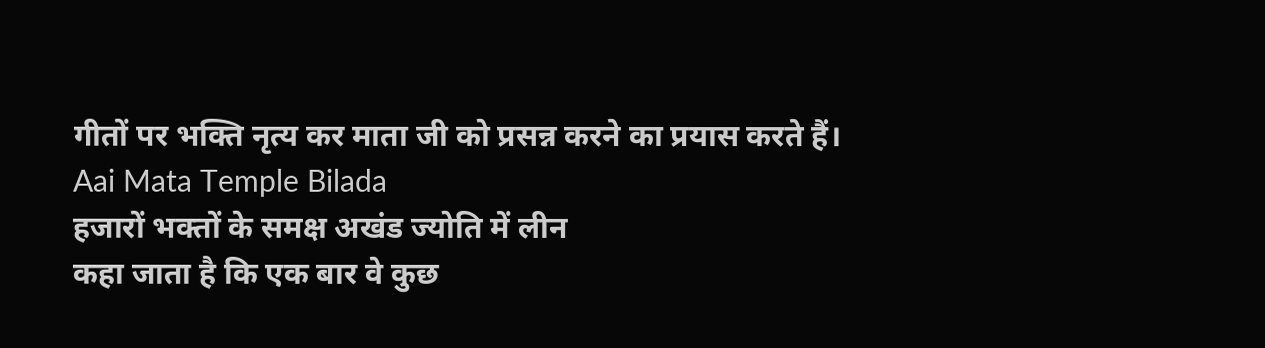गीतों पर भक्ति नृत्य कर माता जी को प्रसन्न करने का प्रयास करते हैं।
Aai Mata Temple Bilada
हजारों भक्तों के समक्ष अखंड ज्योति में लीन
कहा जाता है कि एक बार वे कुछ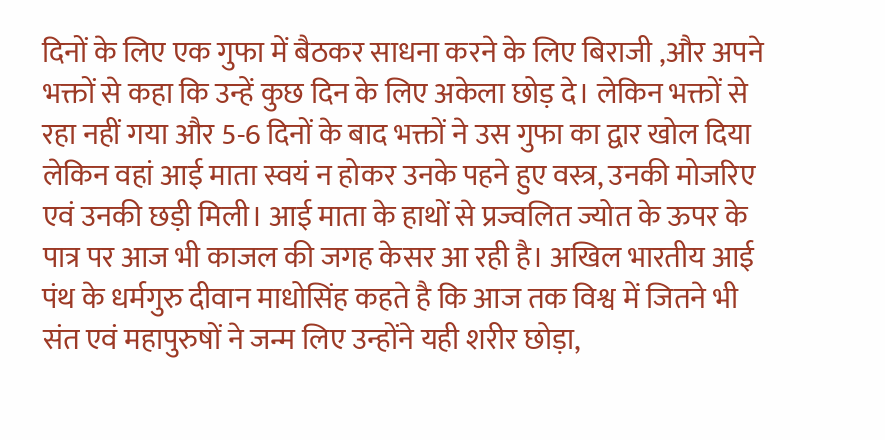दिनों के लिए एक गुफा में बैठकर साधना करने के लिए बिराजी ,और अपने भक्तों से कहा कि उन्हें कुछ दिन के लिए अकेला छोड़ दे। लेकिन भक्तों से रहा नहीं गया और 5-6 दिनों के बाद भक्तों ने उस गुफा का द्वार खोल दिया लेकिन वहां आई माता स्वयं न होकर उनके पहने हुए वस्त्र, उनकी मोजरिए एवं उनकी छड़ी मिली। आई माता के हाथों से प्रज्वलित ज्योत के ऊपर के पात्र पर आज भी काजल की जगह केसर आ रही है। अखिल भारतीय आई पंथ के धर्मगुरु दीवान माधोसिंह कहते है कि आज तक विश्व में जितने भी संत एवं महापुरुषों ने जन्म लिए उन्होंने यही शरीर छोड़ा,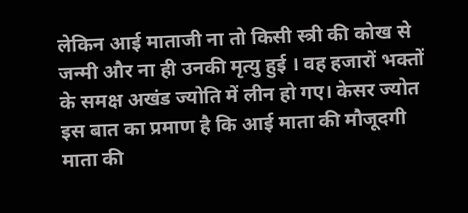लेकिन आई माताजी ना तो किसी स्त्री की कोख से जन्मी और ना ही उनकी मृत्यु हुई । वह हजारों भक्तों के समक्ष अखंड ज्योति में लीन हो गए। केसर ज्योत इस बात का प्रमाण है कि आई माता की मौजूदगी माता की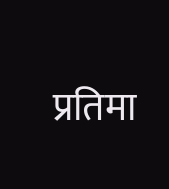प्रतिमा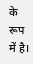के रूप में है।